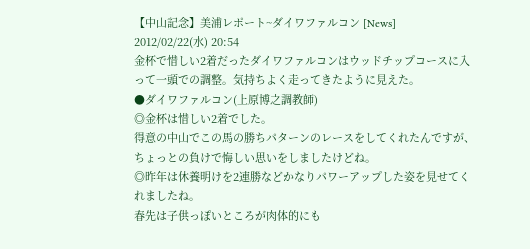【中山記念】美浦レポート~ダイワファルコン [News]
2012/02/22(水) 20:54
金杯で惜しい2着だったダイワファルコンはウッドチップコースに入って一頭での調整。気持ちよく走ってきたように見えた。
●ダイワファルコン(上原博之調教師)
◎金杯は惜しい2着でした。
得意の中山でこの馬の勝ちパターンのレースをしてくれたんですが、ちょっとの負けで悔しい思いをしましたけどね。
◎昨年は休養明けを2連勝などかなりパワーアップした姿を見せてくれましたね。
春先は子供っぽいところが肉体的にも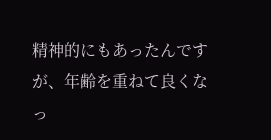精神的にもあったんですが、年齢を重ねて良くなっ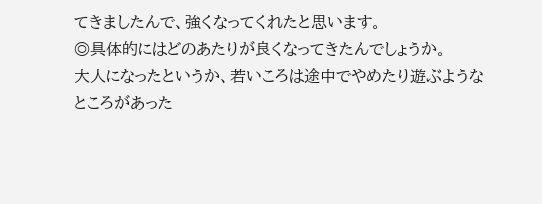てきましたんで、強くなってくれたと思います。
◎具体的にはどのあたりが良くなってきたんでしょうか。
大人になったというか、若いころは途中でやめたり遊ぶようなところがあった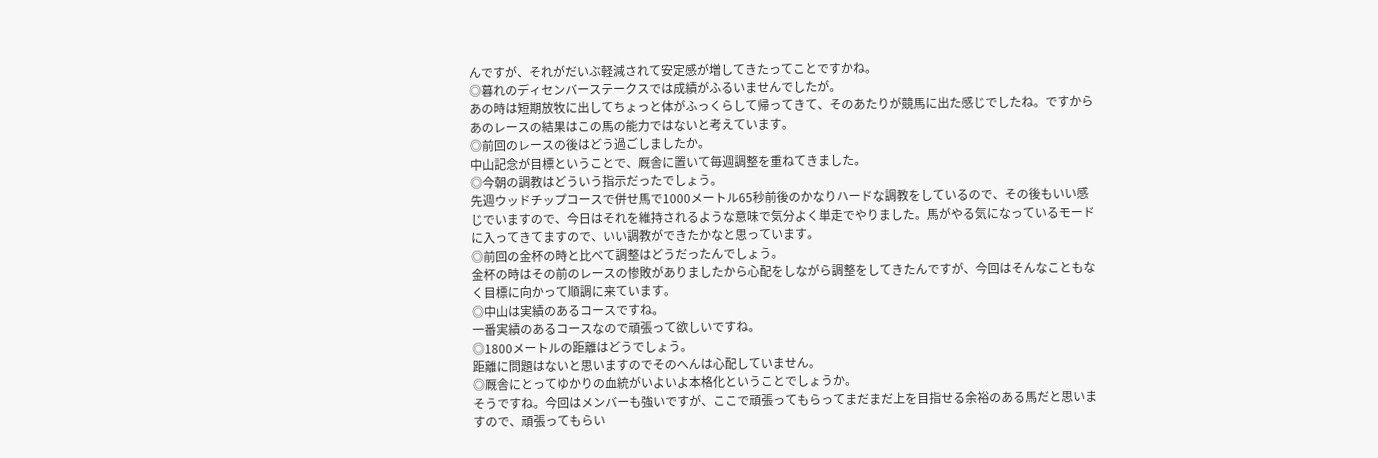んですが、それがだいぶ軽減されて安定感が増してきたってことですかね。
◎暮れのディセンバーステークスでは成績がふるいませんでしたが。
あの時は短期放牧に出してちょっと体がふっくらして帰ってきて、そのあたりが競馬に出た感じでしたね。ですからあのレースの結果はこの馬の能力ではないと考えています。
◎前回のレースの後はどう過ごしましたか。
中山記念が目標ということで、厩舎に置いて毎週調整を重ねてきました。
◎今朝の調教はどういう指示だったでしょう。
先週ウッドチップコースで併せ馬で1000メートル65秒前後のかなりハードな調教をしているので、その後もいい感じでいますので、今日はそれを維持されるような意味で気分よく単走でやりました。馬がやる気になっているモードに入ってきてますので、いい調教ができたかなと思っています。
◎前回の金杯の時と比べて調整はどうだったんでしょう。
金杯の時はその前のレースの惨敗がありましたから心配をしながら調整をしてきたんですが、今回はそんなこともなく目標に向かって順調に来ています。
◎中山は実績のあるコースですね。
一番実績のあるコースなので頑張って欲しいですね。
◎1800メートルの距離はどうでしょう。
距離に問題はないと思いますのでそのへんは心配していません。
◎厩舎にとってゆかりの血統がいよいよ本格化ということでしょうか。
そうですね。今回はメンバーも強いですが、ここで頑張ってもらってまだまだ上を目指せる余裕のある馬だと思いますので、頑張ってもらい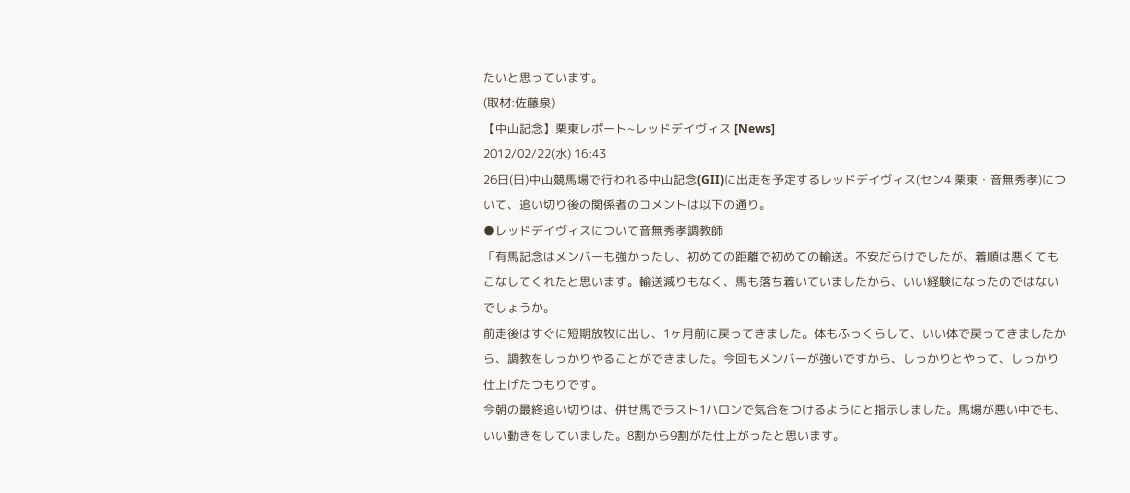たいと思っています。
(取材:佐藤泉)
【中山記念】栗東レポート~レッドデイヴィス [News]
2012/02/22(水) 16:43
26日(日)中山競馬場で行われる中山記念(GII)に出走を予定するレッドデイヴィス(セン4 栗東・音無秀孝)について、追い切り後の関係者のコメントは以下の通り。
●レッドデイヴィスについて音無秀孝調教師
「有馬記念はメンバーも強かったし、初めての距離で初めての輸送。不安だらけでしたが、着順は悪くてもこなしてくれたと思います。輸送減りもなく、馬も落ち着いていましたから、いい経験になったのではないでしょうか。
前走後はすぐに短期放牧に出し、1ヶ月前に戻ってきました。体もふっくらして、いい体で戻ってきましたから、調教をしっかりやることができました。今回もメンバーが強いですから、しっかりとやって、しっかり仕上げたつもりです。
今朝の最終追い切りは、併せ馬でラスト1ハロンで気合をつけるようにと指示しました。馬場が悪い中でも、いい動きをしていました。8割から9割がた仕上がったと思います。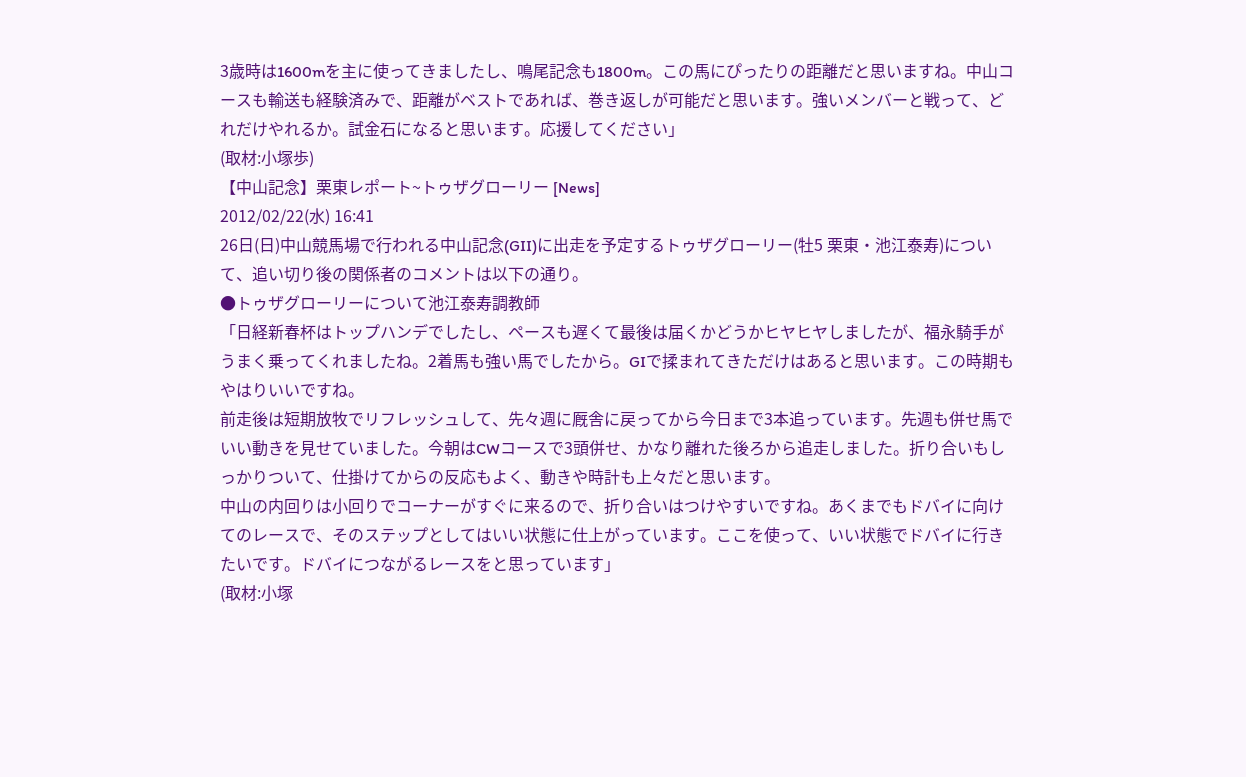3歳時は1600mを主に使ってきましたし、鳴尾記念も1800m。この馬にぴったりの距離だと思いますね。中山コースも輸送も経験済みで、距離がベストであれば、巻き返しが可能だと思います。強いメンバーと戦って、どれだけやれるか。試金石になると思います。応援してください」
(取材:小塚歩)
【中山記念】栗東レポート~トゥザグローリー [News]
2012/02/22(水) 16:41
26日(日)中山競馬場で行われる中山記念(GII)に出走を予定するトゥザグローリー(牡5 栗東・池江泰寿)について、追い切り後の関係者のコメントは以下の通り。
●トゥザグローリーについて池江泰寿調教師
「日経新春杯はトップハンデでしたし、ペースも遅くて最後は届くかどうかヒヤヒヤしましたが、福永騎手がうまく乗ってくれましたね。2着馬も強い馬でしたから。GIで揉まれてきただけはあると思います。この時期もやはりいいですね。
前走後は短期放牧でリフレッシュして、先々週に厩舎に戻ってから今日まで3本追っています。先週も併せ馬でいい動きを見せていました。今朝はCWコースで3頭併せ、かなり離れた後ろから追走しました。折り合いもしっかりついて、仕掛けてからの反応もよく、動きや時計も上々だと思います。
中山の内回りは小回りでコーナーがすぐに来るので、折り合いはつけやすいですね。あくまでもドバイに向けてのレースで、そのステップとしてはいい状態に仕上がっています。ここを使って、いい状態でドバイに行きたいです。ドバイにつながるレースをと思っています」
(取材:小塚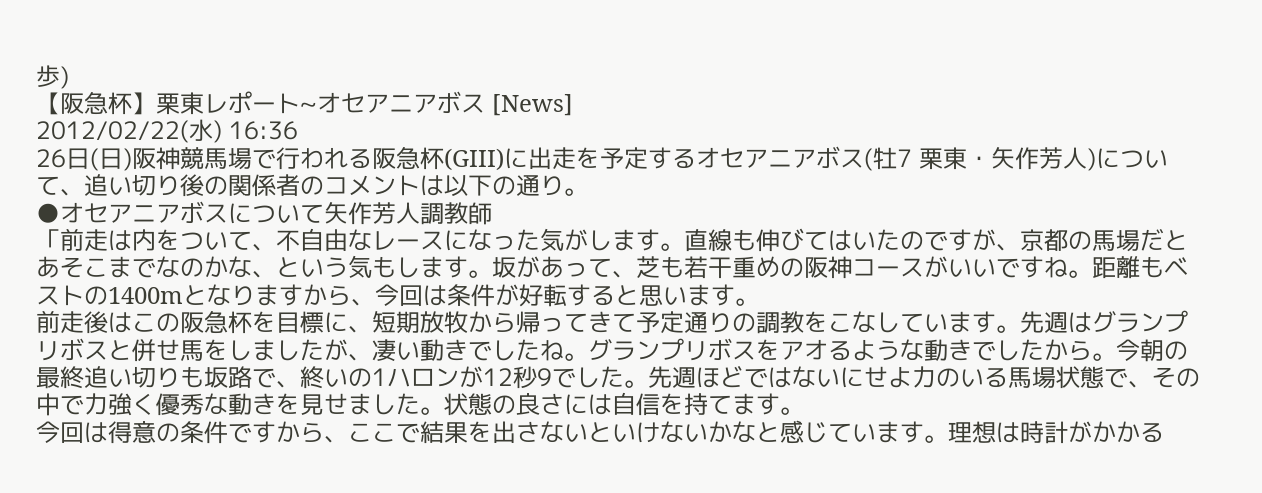歩)
【阪急杯】栗東レポート~オセアニアボス [News]
2012/02/22(水) 16:36
26日(日)阪神競馬場で行われる阪急杯(GIII)に出走を予定するオセアニアボス(牡7 栗東・矢作芳人)について、追い切り後の関係者のコメントは以下の通り。
●オセアニアボスについて矢作芳人調教師
「前走は内をついて、不自由なレースになった気がします。直線も伸びてはいたのですが、京都の馬場だとあそこまでなのかな、という気もします。坂があって、芝も若干重めの阪神コースがいいですね。距離もベストの1400mとなりますから、今回は条件が好転すると思います。
前走後はこの阪急杯を目標に、短期放牧から帰ってきて予定通りの調教をこなしています。先週はグランプリボスと併せ馬をしましたが、凄い動きでしたね。グランプリボスをアオるような動きでしたから。今朝の最終追い切りも坂路で、終いの1ハロンが12秒9でした。先週ほどではないにせよ力のいる馬場状態で、その中で力強く優秀な動きを見せました。状態の良さには自信を持てます。
今回は得意の条件ですから、ここで結果を出さないといけないかなと感じています。理想は時計がかかる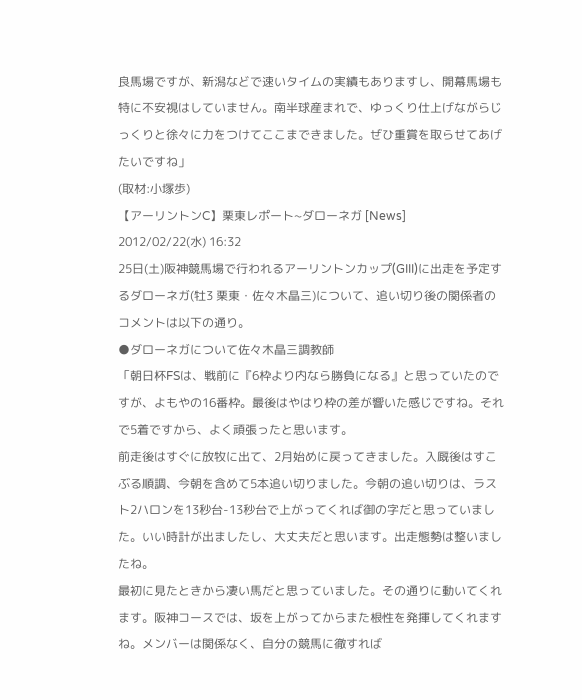良馬場ですが、新潟などで速いタイムの実績もありますし、開幕馬場も特に不安視はしていません。南半球産まれで、ゆっくり仕上げながらじっくりと徐々に力をつけてここまできました。ぜひ重賞を取らせてあげたいですね」
(取材:小塚歩)
【アーリントンC】栗東レポート~ダローネガ [News]
2012/02/22(水) 16:32
25日(土)阪神競馬場で行われるアーリントンカップ(GIII)に出走を予定するダローネガ(牡3 栗東・佐々木晶三)について、追い切り後の関係者のコメントは以下の通り。
●ダローネガについて佐々木晶三調教師
「朝日杯FSは、戦前に『6枠より内なら勝負になる』と思っていたのですが、よもやの16番枠。最後はやはり枠の差が響いた感じですね。それで5着ですから、よく頑張ったと思います。
前走後はすぐに放牧に出て、2月始めに戻ってきました。入厩後はすこぶる順調、今朝を含めて5本追い切りました。今朝の追い切りは、ラスト2ハロンを13秒台-13秒台で上がってくれば御の字だと思っていました。いい時計が出ましたし、大丈夫だと思います。出走態勢は整いましたね。
最初に見たときから凄い馬だと思っていました。その通りに動いてくれます。阪神コースでは、坂を上がってからまた根性を発揮してくれますね。メンバーは関係なく、自分の競馬に徹すれば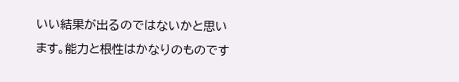いい結果が出るのではないかと思います。能力と根性はかなりのものです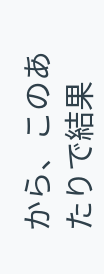から、このあたりで結果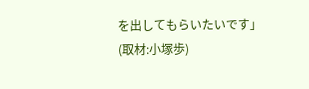を出してもらいたいです」
(取材:小塚歩)